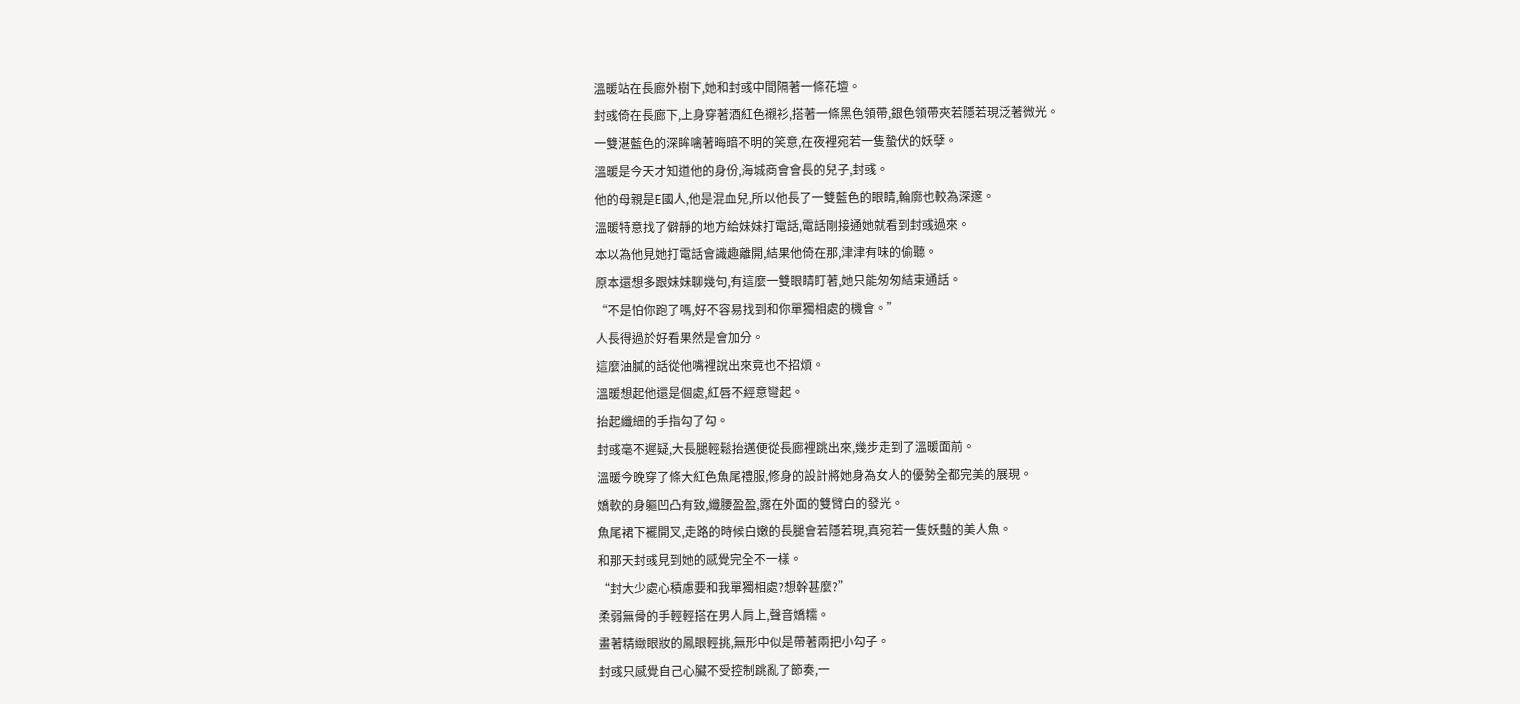溫暖站在長廊外樹下,她和封彧中間隔著一條花壇。
封彧倚在長廊下,上身穿著酒紅色襯衫,搭著一條黑色領帶,銀色領帶夾若隱若現泛著微光。
一雙湛藍色的深眸噙著晦暗不明的笑意,在夜裡宛若一隻蟄伏的妖孽。
溫暖是今天才知道他的身份,海城商會會長的兒子,封彧。
他的母親是E國人,他是混血兒,所以他長了一雙藍色的眼睛,輪廓也較為深邃。
溫暖特意找了僻靜的地方給妹妹打電話,電話剛接通她就看到封彧過來。
本以為他見她打電話會識趣離開,結果他倚在那,津津有味的偷聽。
原本還想多跟妹妹聊幾句,有這麼一雙眼睛盯著,她只能匆匆結束通話。
“不是怕你跑了嗎,好不容易找到和你單獨相處的機會。”
人長得過於好看果然是會加分。
這麼油膩的話從他嘴裡說出來竟也不招煩。
溫暖想起他還是個處,紅唇不經意彎起。
抬起纖細的手指勾了勾。
封彧毫不遲疑,大長腿輕鬆抬邁便從長廊裡跳出來,幾步走到了溫暖面前。
溫暖今晚穿了條大紅色魚尾禮服,修身的設計將她身為女人的優勢全都完美的展現。
嬌軟的身軀凹凸有致,纖腰盈盈,露在外面的雙臂白的發光。
魚尾裙下襬開叉,走路的時候白嫩的長腿會若隱若現,真宛若一隻妖豔的美人魚。
和那天封彧見到她的感覺完全不一樣。
“封大少處心積慮要和我單獨相處?想幹甚麼?”
柔弱無骨的手輕輕搭在男人肩上,聲音嬌糯。
畫著精緻眼妝的鳳眼輕挑,無形中似是帶著兩把小勾子。
封彧只感覺自己心臟不受控制跳亂了節奏,一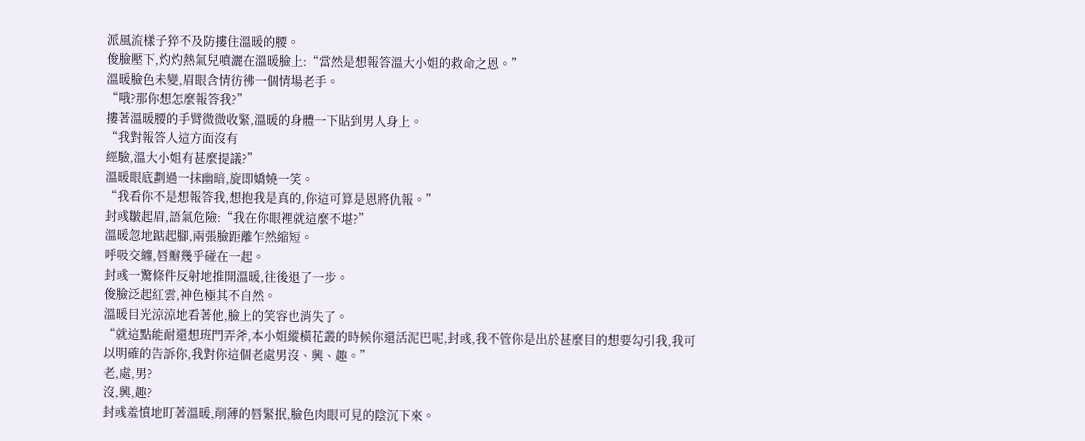派風流樣子猝不及防摟住溫暖的腰。
俊臉壓下,灼灼熱氣兒噴灑在溫暖臉上:“當然是想報答溫大小姐的救命之恩。”
溫暖臉色未變,眉眼含情彷彿一個情場老手。
“哦?那你想怎麼報答我?”
摟著溫暖腰的手臂微微收緊,溫暖的身體一下貼到男人身上。
“我對報答人這方面沒有
經驗,溫大小姐有甚麼提議?”
溫暖眼底劃過一抹幽暗,旋即嬌嬈一笑。
“我看你不是想報答我,想抱我是真的,你這可算是恩將仇報。”
封彧皺起眉,語氣危險:“我在你眼裡就這麼不堪?”
溫暖忽地踮起腳,兩張臉距離乍然縮短。
呼吸交纏,唇瓣幾乎碰在一起。
封彧一驚條件反射地推開溫暖,往後退了一步。
俊臉泛起紅雲,神色極其不自然。
溫暖目光涼涼地看著他,臉上的笑容也消失了。
“就這點能耐還想班門弄斧,本小姐縱橫花叢的時候你還活泥巴呢,封彧,我不管你是出於甚麼目的想要勾引我,我可以明確的告訴你,我對你這個老處男沒、興、趣。”
老,處,男?
沒,興,趣?
封彧羞憤地盯著溫暖,削薄的唇緊抿,臉色肉眼可見的陰沉下來。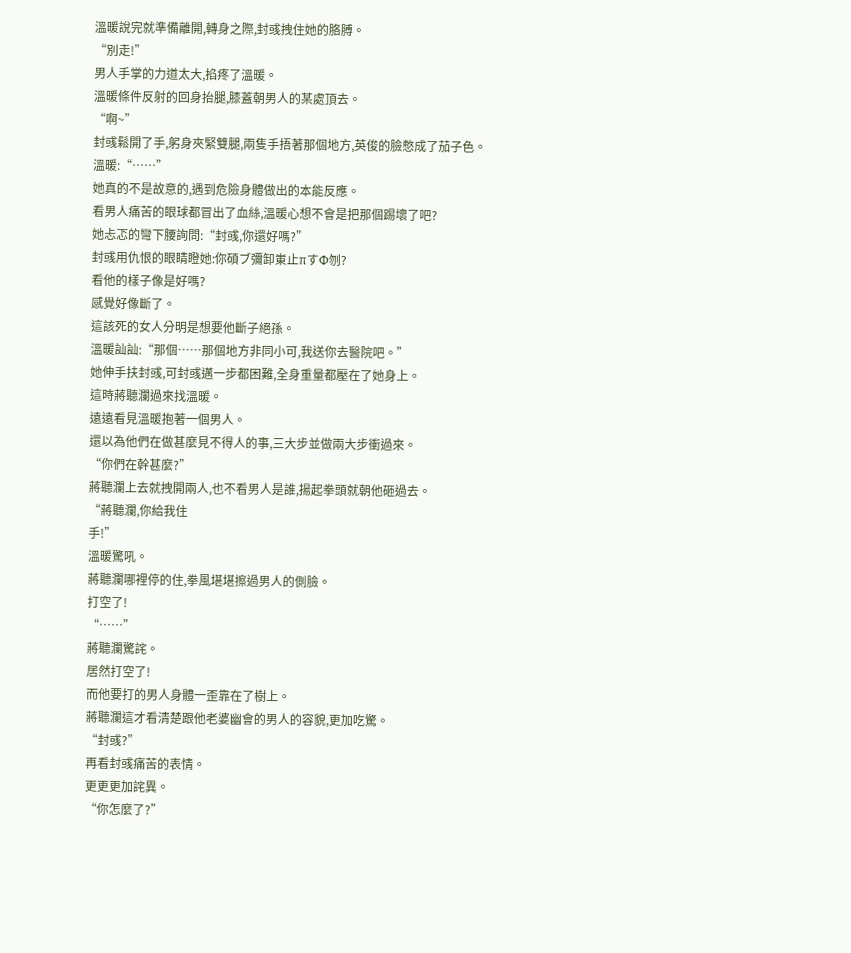溫暖說完就準備離開,轉身之際,封彧拽住她的胳膊。
“別走!”
男人手掌的力道太大,掐疼了溫暖。
溫暖條件反射的回身抬腿,膝蓋朝男人的某處頂去。
“啊~”
封彧鬆開了手,躬身夾緊雙腿,兩隻手捂著那個地方,英俊的臉憋成了茄子色。
溫暖:“……”
她真的不是故意的,遇到危險身體做出的本能反應。
看男人痛苦的眼球都冒出了血絲,溫暖心想不會是把那個踢壞了吧?
她忐忑的彎下腰詢問:“封彧,你還好嗎?”
封彧用仇恨的眼睛瞪她:你碩ブ彌卸崬止πすΦ刎?
看他的樣子像是好嗎?
感覺好像斷了。
這該死的女人分明是想要他斷子絕孫。
溫暖訕訕:“那個……那個地方非同小可,我送你去醫院吧。”
她伸手扶封彧,可封彧邁一步都困難,全身重量都壓在了她身上。
這時蔣聽瀾過來找溫暖。
遠遠看見溫暖抱著一個男人。
還以為他們在做甚麼見不得人的事,三大步並做兩大步衝過來。
“你們在幹甚麼?”
蔣聽瀾上去就拽開兩人,也不看男人是誰,揚起拳頭就朝他砸過去。
“蔣聽瀾,你給我住
手!”
溫暖驚吼。
蔣聽瀾哪裡停的住,拳風堪堪擦過男人的側臉。
打空了!
“……”
蔣聽瀾驚詫。
居然打空了!
而他要打的男人身體一歪靠在了樹上。
蔣聽瀾這才看清楚跟他老婆幽會的男人的容貌,更加吃驚。
“封彧?”
再看封彧痛苦的表情。
更更更加詫異。
“你怎麼了?”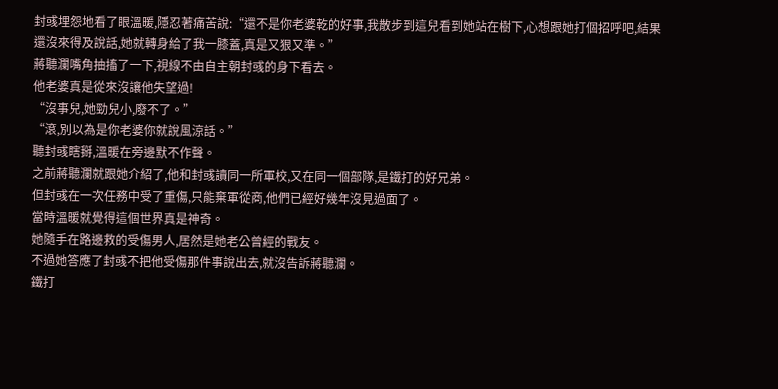封彧埋怨地看了眼溫暖,隱忍著痛苦說:“還不是你老婆乾的好事,我散步到這兒看到她站在樹下,心想跟她打個招呼吧,結果還沒來得及說話,她就轉身給了我一膝蓋,真是又狠又準。”
蔣聽瀾嘴角抽搐了一下,視線不由自主朝封彧的身下看去。
他老婆真是從來沒讓他失望過!
“沒事兒,她勁兒小,廢不了。”
“滾,別以為是你老婆你就說風涼話。”
聽封彧瞎掰,溫暖在旁邊默不作聲。
之前蔣聽瀾就跟她介紹了,他和封彧讀同一所軍校,又在同一個部隊,是鐵打的好兄弟。
但封彧在一次任務中受了重傷,只能棄軍從商,他們已經好幾年沒見過面了。
當時溫暖就覺得這個世界真是神奇。
她隨手在路邊救的受傷男人,居然是她老公曾經的戰友。
不過她答應了封彧不把他受傷那件事說出去,就沒告訴蔣聽瀾。
鐵打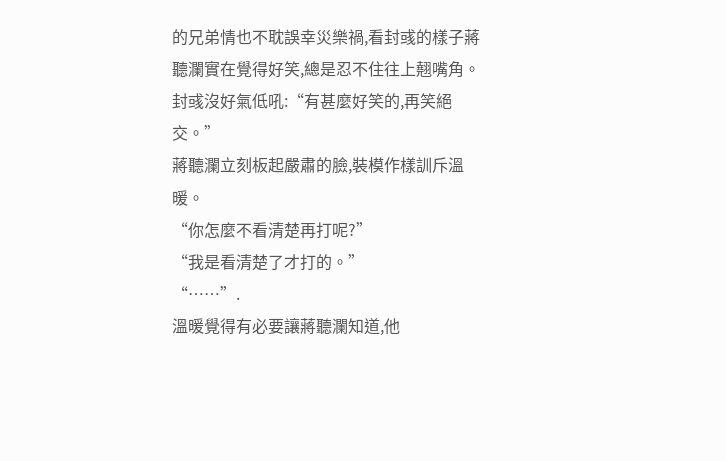的兄弟情也不耽誤幸災樂禍,看封彧的樣子蔣聽瀾實在覺得好笑,總是忍不住往上翹嘴角。
封彧沒好氣低吼:“有甚麼好笑的,再笑絕交。”
蔣聽瀾立刻板起嚴肅的臉,裝模作樣訓斥溫暖。
“你怎麼不看清楚再打呢?”
“我是看清楚了才打的。”
“……”.
溫暖覺得有必要讓蔣聽瀾知道,他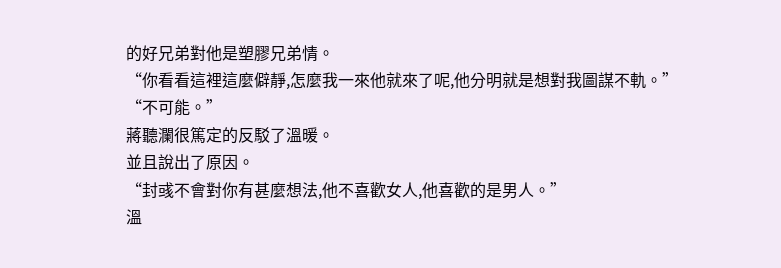的好兄弟對他是塑膠兄弟情。
“你看看這裡這麼僻靜,怎麼我一來他就來了呢,他分明就是想對我圖謀不軌。”
“不可能。”
蔣聽瀾很篤定的反駁了溫暖。
並且說出了原因。
“封彧不會對你有甚麼想法,他不喜歡女人,他喜歡的是男人。”
溫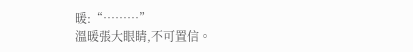暖:“………”
溫暖張大眼睛,不可置信。